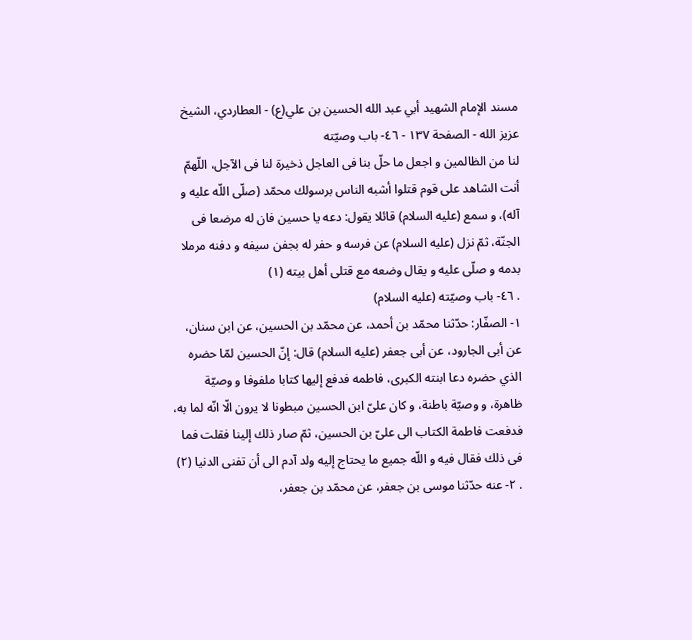مسند الإمام الشهيد أبي عبد الله الحسين بن علي(ع) - العطاردي، الشيخ عزيز الله - الصفحة ١٣٧ - ٤٦- باب وصيّته
لنا من الظالمين و اجعل ما حلّ بنا فى العاجل ذخيرة لنا فى الآجل، اللّهمّ أنت الشاهد على قوم قتلوا أشبه الناس برسولك محمّد (صلّى اللّه عليه و آله)، و سمع (عليه السلام) قائلا يقول: دعه يا حسين فان له مرضعا فى الجنّة، ثمّ نزل (عليه السلام) عن فرسه و حفر له بجفن سيفه و دفنه مرملا بدمه و صلّى عليه و يقال وضعه مع قتلى أهل بيته (١)
. ٤٦- باب وصيّته (عليه السلام)
١- الصفّار: حدّثنا محمّد بن أحمد، عن محمّد بن الحسين، عن ابن سنان، عن أبى الجارود، عن أبى جعفر (عليه السلام) قال: إنّ الحسين لمّا حضره الذي حضره دعا ابنته الكبرى، فاطمه فدفع إليها كتابا ملفوفا و وصيّة ظاهرة، و وصيّة باطنة، و كان علىّ ابن الحسين مبطونا لا يرون الّا انّه لما به، فدفعت فاطمة الكتاب الى علىّ بن الحسين، ثمّ صار ذلك إلينا فقلت فما فى ذلك فقال فيه و اللّه جميع ما يحتاج إليه ولد آدم الى أن تفنى الدنيا (٢)
. ٢- عنه حدّثنا موسى بن جعفر، عن محمّد بن جعفر،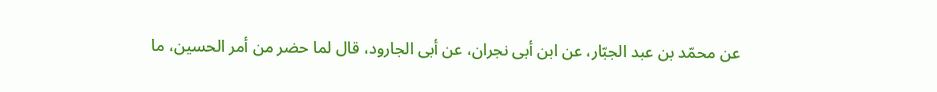عن محمّد بن عبد الجبّار، عن ابن أبى نجران، عن أبى الجارود، قال لما حضر من أمر الحسين، ما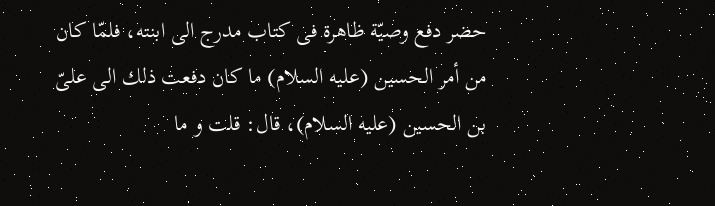حضر دفع وصيّة ظاهرة فى كتاب مدرج الى ابنته، فلمّا كان من أمر الحسين (عليه السلام) ما كان دفعت ذلك الى علىّ بن الحسين (عليه السلام)، قال: قلت و ما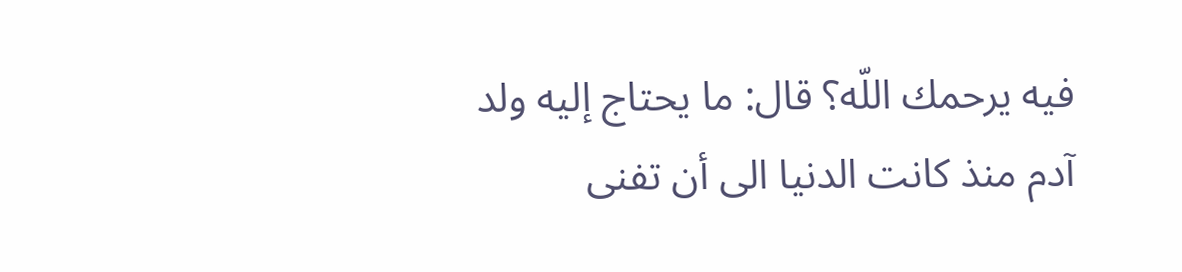فيه يرحمك اللّه؟ قال: ما يحتاج إليه ولد آدم منذ كانت الدنيا الى أن تفنى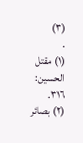(٣)
.
(١) مقتل الحسين: ٣١٦.
(٢) بصائر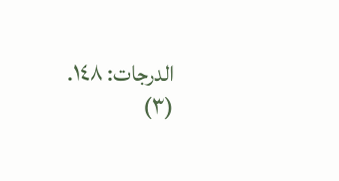الدرجات: ١٤٨.
(٣)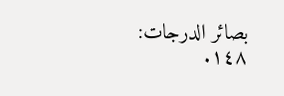بصائر الدرجات: ١٤٨.